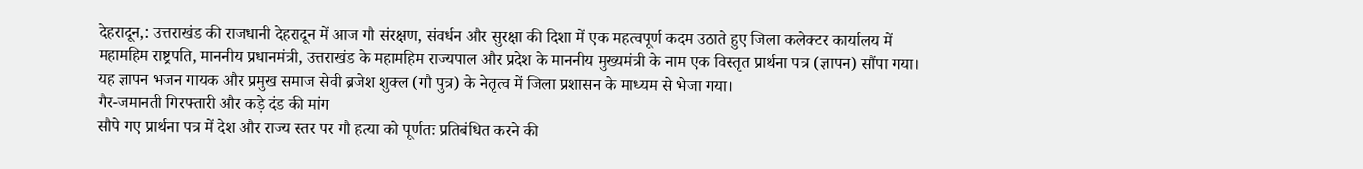देहरादून,: उत्तराखंड की राजधानी देहरादून में आज गौ संरक्षण, संवर्धन और सुरक्षा की दिशा में एक महत्वपूर्ण कदम उठाते हुए जिला कलेक्टर कार्यालय में महामहिम राष्ट्रपति, माननीय प्रधानमंत्री, उत्तराखंड के महामहिम राज्यपाल और प्रदेश के माननीय मुख्यमंत्री के नाम एक विस्तृत प्रार्थना पत्र (ज्ञापन) सौंपा गया। यह ज्ञापन भजन गायक और प्रमुख समाज सेवी ब्रजेश शुक्ल (गौ पुत्र) के नेतृत्व में जिला प्रशासन के माध्यम से भेजा गया।
गैर-जमानती गिरफ्तारी और कड़े दंड की मांग
सौपे गए प्रार्थना पत्र में देश और राज्य स्तर पर गौ हत्या को पूर्णतः प्रतिबंधित करने की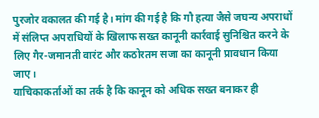पुरजोर वकालत की गई है। मांग की गई है कि गौ हत्या जैसे जघन्य अपराधों में संलिप्त अपराधियों के खिलाफ सख्त कानूनी कार्रवाई सुनिश्चित करने के लिए गैर-जमानती वारंट और कठोरतम सजा का कानूनी प्रावधान किया जाए।
याचिकाकर्ताओं का तर्क है कि कानून को अधिक सख्त बनाकर ही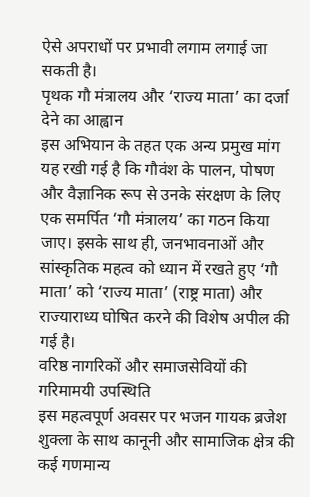ऐसे अपराधों पर प्रभावी लगाम लगाई जा सकती है।
पृथक गौ मंत्रालय और ‘राज्य माता’ का दर्जा देने का आह्वान
इस अभियान के तहत एक अन्य प्रमुख मांग यह रखी गई है कि गौवंश के पालन, पोषण और वैज्ञानिक रूप से उनके संरक्षण के लिए एक समर्पित ‘गौ मंत्रालय’ का गठन किया जाए। इसके साथ ही, जनभावनाओं और सांस्कृतिक महत्व को ध्यान में रखते हुए ‘गौ माता’ को ‘राज्य माता’ (राष्ट्र माता) और राज्याराध्य घोषित करने की विशेष अपील की गई है।
वरिष्ठ नागरिकों और समाजसेवियों की गरिमामयी उपस्थिति
इस महत्वपूर्ण अवसर पर भजन गायक ब्रजेश शुक्ला के साथ कानूनी और सामाजिक क्षेत्र की कई गणमान्य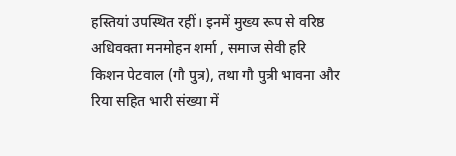हस्तियां उपस्थित रहीं। इनमें मुख्य रूप से वरिष्ठ अधिवक्ता मनमोहन शर्मा , समाज सेवी हरि किशन पेटवाल (गौ पुत्र), तथा गौ पुत्री भावना और रिया सहित भारी संख्या में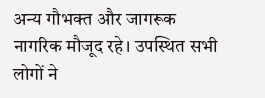अन्य गौभक्त और जागरूक नागरिक मौजूद रहे। उपस्थित सभी लोगों ने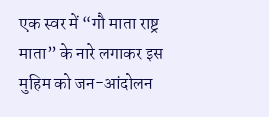एक स्वर में “गौ माता राष्ट्र माता” के नारे लगाकर इस मुहिम को जन-आंदोलन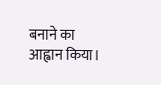बनाने का आह्वान किया।